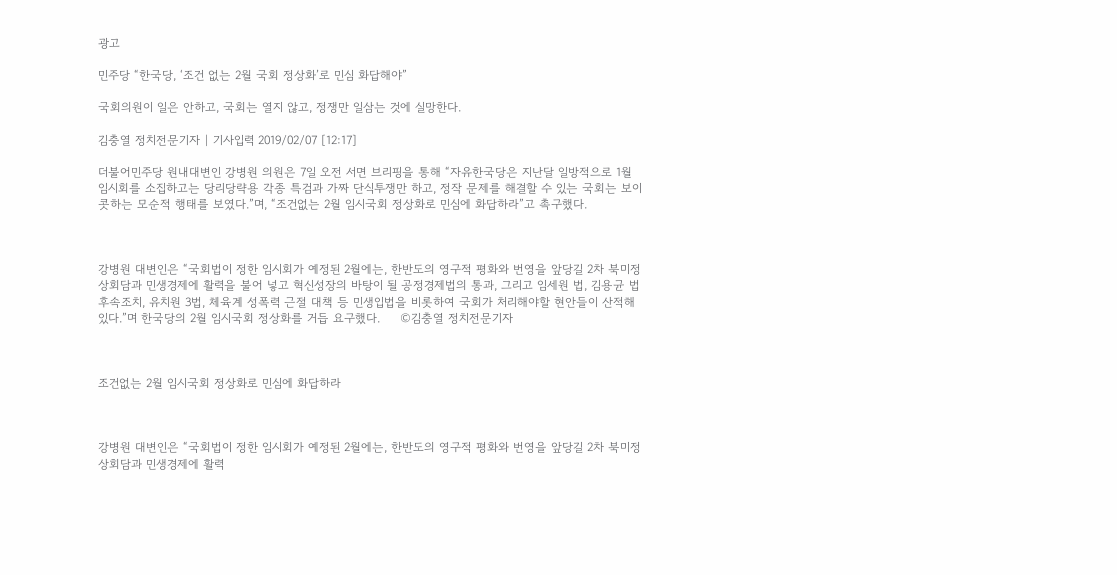광고

민주당 “한국당, ‘조건 없는 2월 국회 정상화’로 민심 화답해야”

국회의원이 일은 안하고, 국회는 열지 않고, 정쟁만 일삼는 것에 실망한다.

김충열 정치전문기자 | 기사입력 2019/02/07 [12:17]

더불어민주당 원내대변인 강병원 의원은 7일 오전 서면 브리핑을 통해 “자유한국당은 지난달 일방적으로 1월 임시회를 소집하고는 당리당략용 각종 특검과 가짜 단식투쟁만 하고, 정작 문제를 해결할 수 있는 국회는 보이콧하는 모순적 행태를 보였다.”며, “조건없는 2월 임시국회 정상화로 민심에 화답하라”고 촉구했다.



강병원 대변인은 “국회법이 정한 임시회가 예정된 2월에는, 한반도의 영구적 평화와 번영을 앞당길 2차 북미정상회담과 민생경제에 활력을 불어 넣고 혁신성장의 바탕이 될 공정경제법의 통과, 그리고 임세원 법, 김용균 법 후속조치, 유치원 3법, 체육계 성폭력 근절 대책 등 민생입법을 비롯하여 국회가 처리해야할 현안들이 산적해 있다.”며 한국당의 2월 임시국회 정상화를 거듭 요구했다.     ©김충열 정치전문기자



조건없는 2월 임시국회 정상화로 민심에 화답하라



강병원 대변인은 “국회법이 정한 임시회가 예정된 2월에는, 한반도의 영구적 평화와 번영을 앞당길 2차 북미정상회담과 민생경제에 활력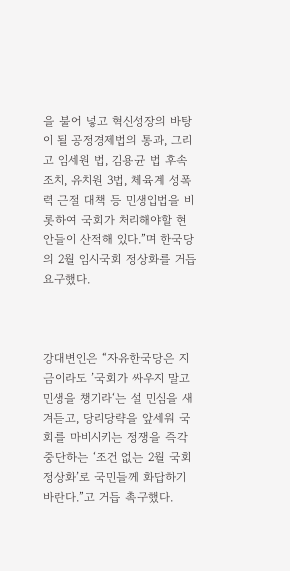을 불어 넣고 혁신성장의 바탕이 될 공정경제법의 통과, 그리고 임세원 법, 김용균 법 후속조치, 유치원 3법, 체육계 성폭력 근절 대책 등 민생입법을 비롯하여 국회가 처리해야할 현안들이 산적해 있다.”며 한국당의 2월 임시국회 정상화를 거듭 요구했다.



강대변인은 “자유한국당은 지금이라도 ’국회가 싸우지 말고 민생을 챙기라‘는 설 민심을 새겨듣고, 당리당략을 앞세워 국회를 마비시키는 정쟁을 즉각 중단하는 ‘조건 없는 2월 국회 정상화’로 국민들께 화답하기 바란다.”고 거듭 촉구했다.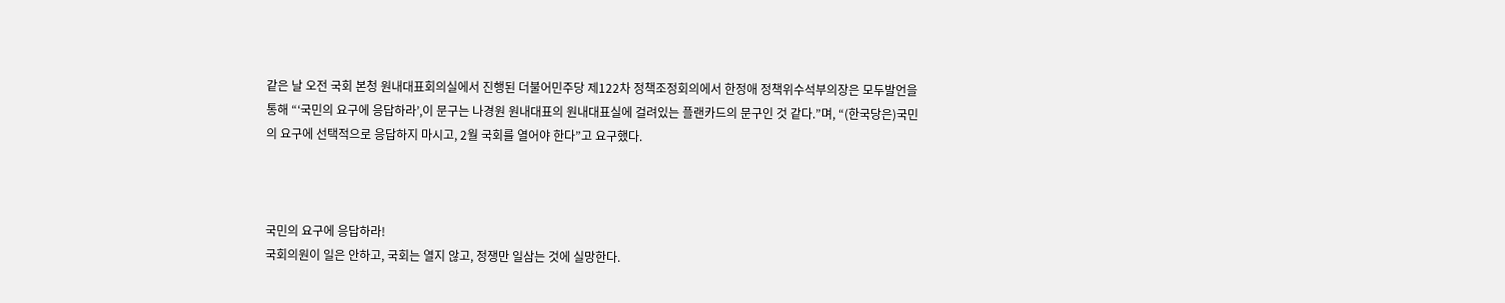같은 날 오전 국회 본청 원내대표회의실에서 진행된 더불어민주당 제122차 정책조정회의에서 한정애 정책위수석부의장은 모두발언을 통해 “‘국민의 요구에 응답하라’,이 문구는 나경원 원내대표의 원내대표실에 걸려있는 플랜카드의 문구인 것 같다.”며, “(한국당은)국민의 요구에 선택적으로 응답하지 마시고, 2월 국회를 열어야 한다”고 요구했다.



국민의 요구에 응답하라!
국회의원이 일은 안하고, 국회는 열지 않고, 정쟁만 일삼는 것에 실망한다.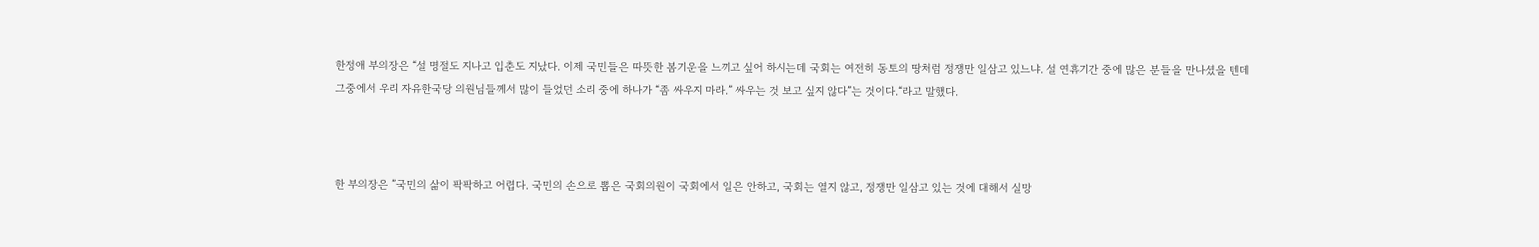한정애 부의장은 “설 명절도 지나고 입춘도 지났다. 이제 국민들은 따뜻한 봄기운을 느끼고 싶어 하시는데 국회는 여전히 동토의 땅처럼 정쟁만 일삼고 있느냐. 설 연휴기간 중에 많은 분들을 만나셨을 텐데 그중에서 우리 자유한국당 의원님들께서 많이 들었던 소리 중에 하나가 “좀 싸우지 마라.” 싸우는 것 보고 싶지 않다”는 것이다.“라고 말했다.



한 부의장은 ”국민의 삶이 팍팍하고 어렵다. 국민의 손으로 뽑은 국회의원이 국회에서 일은 안하고, 국회는 열지 않고, 정쟁만 일삼고 있는 것에 대해서 실망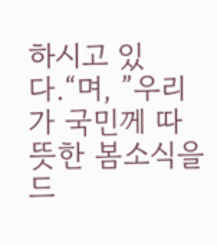하시고 있다.“며, ”우리가 국민께 따뜻한 봄소식을 드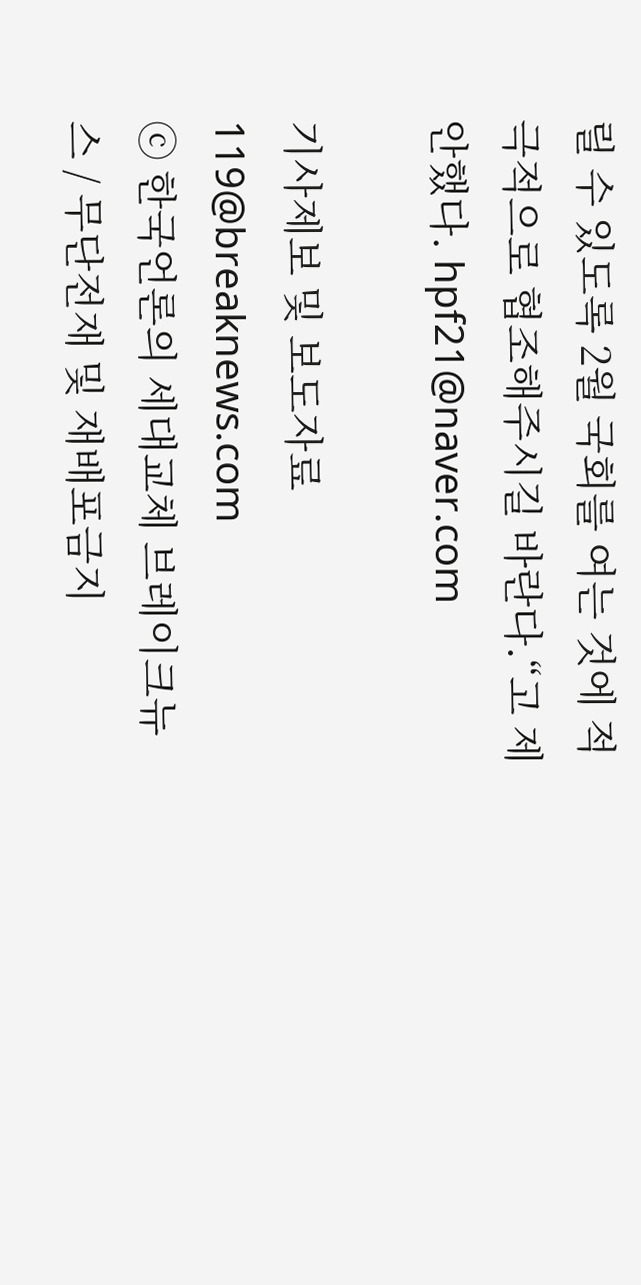릴 수 있도록 2월 국회를 여는 것에 적극적으로 협조해주시길 바란다.“고 제안했다. hpf21@naver.com

기사제보 및 보도자료 119@breaknews.com
ⓒ 한국언론의 세대교체 브레이크뉴스 / 무단전재 및 재배포금지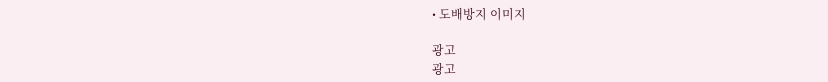• 도배방지 이미지

광고
광고